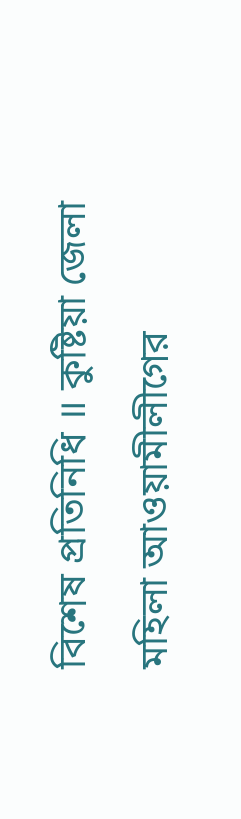বিশেষ প্রতিনিধি ॥ কুষ্টিয়া জেলা মহিলা আওয়ামীলীগের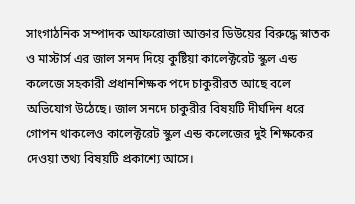সাংগাঠনিক সম্পাদক আফরোজা আক্তার ডিউয়ের বিরুদ্ধে স্নাতক ও মাস্টার্স এর জাল সনদ দিয়ে কুষ্টিয়া কালেক্টরেট স্কুল এন্ড কলেজে সহকারী প্রধানশিক্ষক পদে চাকুরীরত আছে বলে অভিযোগ উঠেছে। জাল সনদে চাকুরীর বিষয়টি দীর্ঘদিন ধরে গোপন থাকলেও কালেক্টরেট স্কুল এন্ড কলেজের দুই শিক্ষকের দেওয়া তথ্য বিষয়টি প্রকাশ্যে আসে।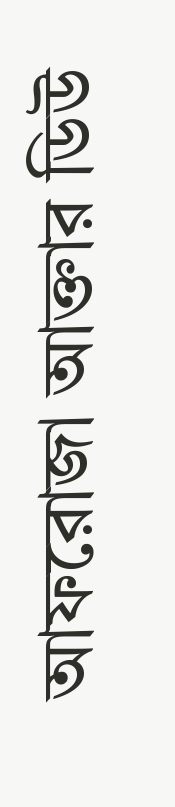আফরোজা আক্তার ডিউ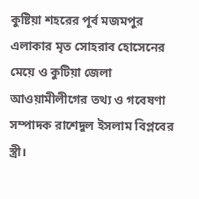কুষ্টিয়া শহরের পূর্ব মজমপুর এলাকার মৃত সোহরাব হোসেনের মেয়ে ও কুটিয়া জেলা আওয়ামীলীগের তথ্য ও গবেষণা সম্পাদক রাশেদুল ইসলাম বিপ্লবের স্ত্রী।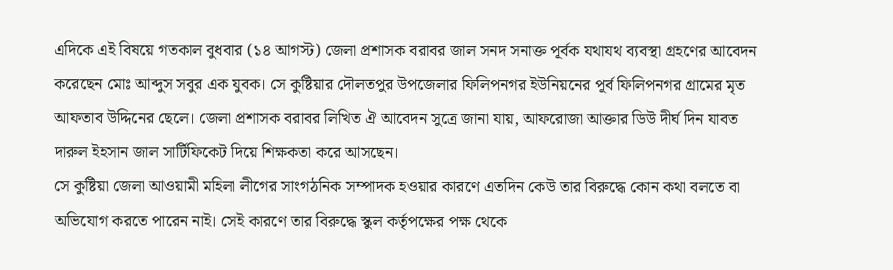এদিকে এই বিষয়ে গতকাল বুধবার (১৪ আগস্ট) জেলা প্রশাসক বরাবর জাল সনদ সনাক্ত পূর্বক যথাযথ ব্যবস্থা গ্রহণের আবেদন করেছেন মোঃ আব্দুস সবুর এক যুবক। সে কুষ্টিয়ার দৌলতপুর উপজেলার ফিলিপনগর ইউনিয়নের পূর্ব ফিলিপনগর গ্রামের মৃত আফতাব উদ্দিনের ছেলে। জেলা প্রশাসক বরাবর লিখিত ঐ আবেদন সুত্রে জানা যায়, আফরোজা আক্তার ডিউ দীর্ঘ দিন যাবত দারুল ইহসান জাল সার্টিফিকেট দিয়ে শিক্ষকতা করে আসছেন।
সে কুষ্টিয়া জেলা আওয়ামী মহিলা লীগের সাংগঠনিক সম্পাদক হওয়ার কারণে এতদিন কেউ তার বিরুদ্ধে কোন কথা বলতে বা অভিযোগ করতে পারেন নাই। সেই কারণে তার বিরুদ্ধে স্কুল কর্তৃপক্ষের পক্ষ থেকে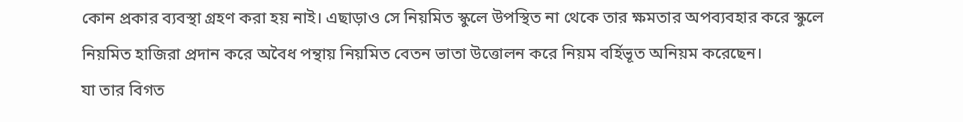কোন প্রকার ব্যবস্থা গ্রহণ করা হয় নাই। এছাড়াও সে নিয়মিত স্কুলে উপস্থিত না থেকে তার ক্ষমতার অপব্যবহার করে স্কুলে নিয়মিত হাজিরা প্রদান করে অবৈধ পন্থায় নিয়মিত বেতন ভাতা উত্তোলন করে নিয়ম বর্হিভূত অনিয়ম করেছেন।
যা তার বিগত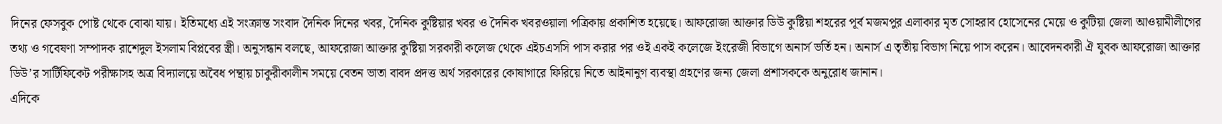দিনের ফেসবুক পোষ্ট থেকে বোঝা যায়। ইতিমধ্যে এই সংক্রান্ত সংবাদ দৈনিক দিনের খবর, দৈনিক কুষ্টিয়ার খবর ও দৈনিক খবরওয়ালা পত্রিকায় প্রকাশিত হয়েছে। আফরোজা আক্তার ডিউ কুষ্টিয়া শহরের পূর্ব মজমপুর এলাকার মৃত সোহরাব হোসেনের মেয়ে ও কুটিয়া জেলা আওয়ামীলীগের তথ্য ও গবেষণা সম্পাদক রাশেদুল ইসলাম বিপ্লবের স্ত্রী। অনুসন্ধান বলছে, আফরোজা আক্তার কুষ্টিয়া সরকারী কলেজ থেকে এইচএসসি পাস করার পর ওই একই কলেজে ইংরেজী বিভাগে অনার্স ভর্তি হন। অনার্স এ তৃতীয় বিভাগ নিয়ে পাস করেন। আবেদনকারী ঐ যুবক আফরোজা আক্তার ডিউ’র সার্টিফিকেট পরীক্ষাসহ অত্র বিদ্যালয়ে অবৈধ পন্থায় চাকুরীকালীন সময়ে বেতন ভাতা বাবদ প্রদত্ত অর্থ সরকারের কোষাগারে ফিরিয়ে নিতে আইনানুগ ব্যবস্থা গ্রহণের জন্য জেলা প্রশাসককে অনুরোধ জানান।
এদিকে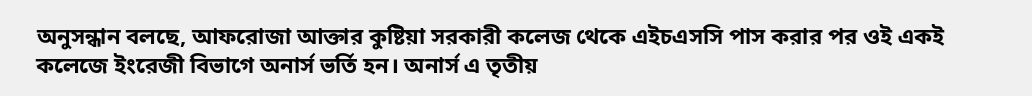অনুসন্ধান বলছে, আফরোজা আক্তার কুষ্টিয়া সরকারী কলেজ থেকে এইচএসসি পাস করার পর ওই একই কলেজে ইংরেজী বিভাগে অনার্স ভর্তি হন। অনার্স এ তৃতীয়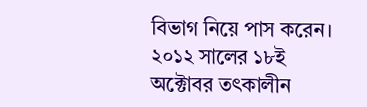বিভাগ নিয়ে পাস করেন। ২০১২ সালের ১৮ই অক্টোবর তৎকালীন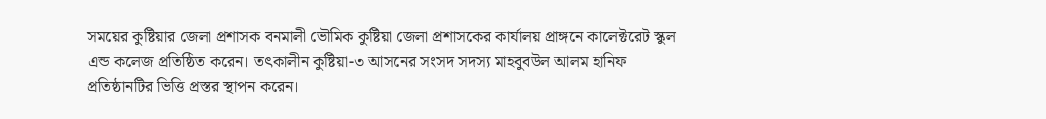সময়ের কুষ্টিয়ার জেলা প্রশাসক বনমালী ভৌমিক কুষ্টিয়া জেলা প্রশাসকের কার্যালয় প্রাঙ্গনে কালেক্টরেট স্কুল এন্ড কলেজ প্রতিষ্ঠিত করেন। তৎকালীন কুষ্টিয়া-৩ আসনের সংসদ সদস্য মাহবুবউল আলম হানিফ প্রতিষ্ঠানটির ভিত্তি প্রস্তর স্থাপন করেন।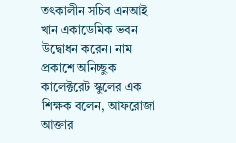তৎকালীন সচিব এনআই খান একাডেমিক ভবন উদ্বোধন করেন। নাম প্রকাশে অনিচ্ছুক কালেক্টরেট স্কুলের এক শিক্ষক বলেন, আফরোজা আক্তার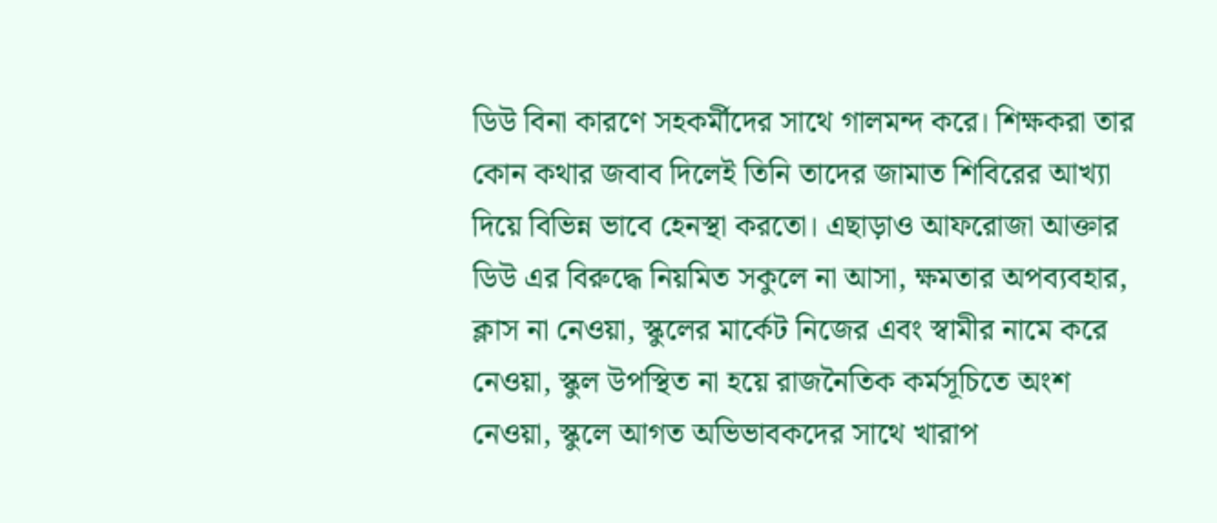ডিউ বিনা কারণে সহকর্মীদের সাথে গালমন্দ করে। শিক্ষকরা তার কোন কথার জবাব দিলেই তিনি তাদের জামাত শিবিরের আখ্যা দিয়ে বিভিন্ন ভাবে হেনস্থা করতো। এছাড়াও আফরোজা আক্তার ডিউ এর বিরুদ্ধে নিয়মিত সকুলে না আসা, ক্ষমতার অপব্যবহার, ক্লাস না নেওয়া, স্কুলের মার্কেট নিজের এবং স্বামীর নামে করে নেওয়া, স্কুল উপস্থিত না হয়ে রাজনৈতিক কর্মসূচিতে অংশ নেওয়া, স্কুলে আগত অভিভাবকদের সাথে খারাপ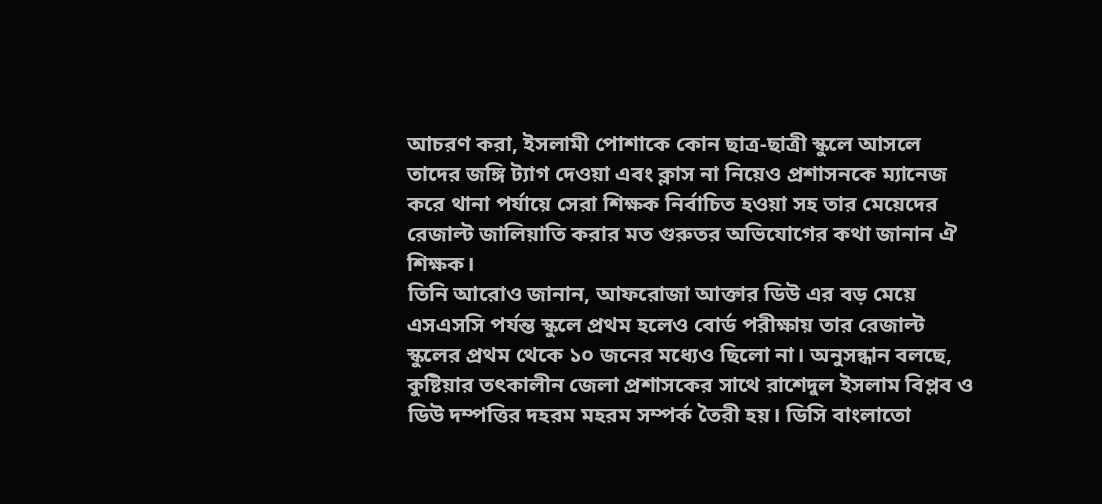আচরণ করা, ইসলামী পোশাকে কোন ছাত্র-ছাত্রী স্কুলে আসলে তাদের জঙ্গি ট্যাগ দেওয়া এবং ক্লাস না নিয়েও প্রশাসনকে ম্যানেজ করে থানা পর্যায়ে সেরা শিক্ষক নির্বাচিত হওয়া সহ তার মেয়েদের রেজাল্ট জালিয়াতি করার মত গুরুতর অভিযোগের কথা জানান ঐ শিক্ষক।
তিনি আরোও জানান, আফরোজা আক্তার ডিউ এর বড় মেয়ে এসএসসি পর্যন্ত স্কুলে প্রথম হলেও বোর্ড পরীক্ষায় তার রেজাল্ট স্কুলের প্রথম থেকে ১০ জনের মধ্যেও ছিলো না। অনুসন্ধান বলছে, কুষ্টিয়ার তৎকালীন জেলা প্রশাসকের সাথে রাশেদুল ইসলাম বিপ্লব ও ডিউ দম্পত্তির দহরম মহরম সম্পর্ক তৈরী হয়। ডিসি বাংলাতো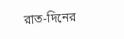রাত-দিনের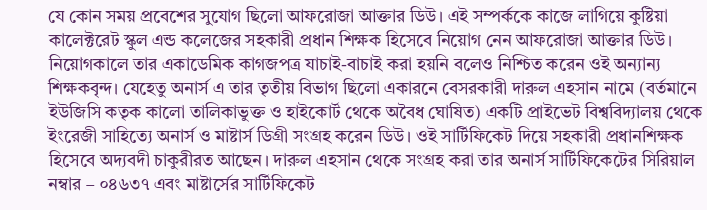যে কোন সময় প্রবেশের সুযোগ ছিলো আফরোজা আক্তার ডিউ। এই সম্পর্ককে কাজে লাগিয়ে কুষ্টিয়া কালেক্টরেট স্কুল এন্ড কলেজের সহকারী প্রধান শিক্ষক হিসেবে নিয়োগ নেন আফরোজা আক্তার ডিউ।
নিয়োগকালে তার একাডেমিক কাগজপত্র যাচাই-বাচাই করা হয়নি বলেও নিশ্চিত করেন ওই অন্যান্য শিক্ষকবৃন্দ। যেহেতু অনার্স এ তার তৃতীয় বিভাগ ছিলো একারনে বেসরকারী দারুল এহসান নামে (বর্তমানে ইউজিসি কতৃক কালো তালিকাভুক্ত ও হাইকোর্ট থেকে অবৈধ ঘোষিত) একটি প্রাইভেট বিশ্ববিদ্যালয় থেকে ইংরেজী সাহিত্যে অনার্স ও মাষ্টার্স ডিগ্রী সংগ্রহ করেন ডিউ। ওই সার্টিফিকেট দিয়ে সহকারী প্রধানশিক্ষক হিসেবে অদ্যবদী চাকুরীরত আছেন। দারুল এহসান থেকে সংগ্রহ করা তার অনার্স সার্টিফিকেটের সিরিয়াল নম্বার – ০৪৬৩৭ এবং মাষ্টার্সের সার্টিফিকেট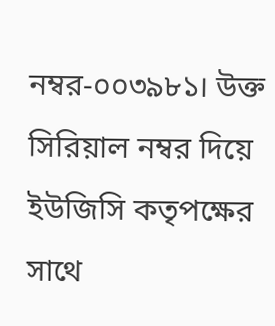নম্বর-০০৩৯৮১। উক্ত সিরিয়াল নম্বর দিয়ে ইউজিসি কতৃপক্ষের সাথে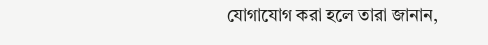যোগাযোগ করা হলে তারা জানান,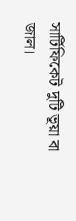সার্টিফিকেট দুটি ভূয়া বা জাল।